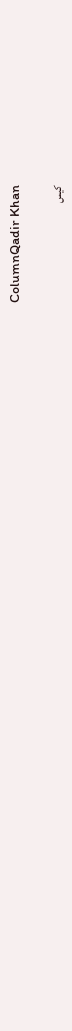ColumnQadir Khan

کیس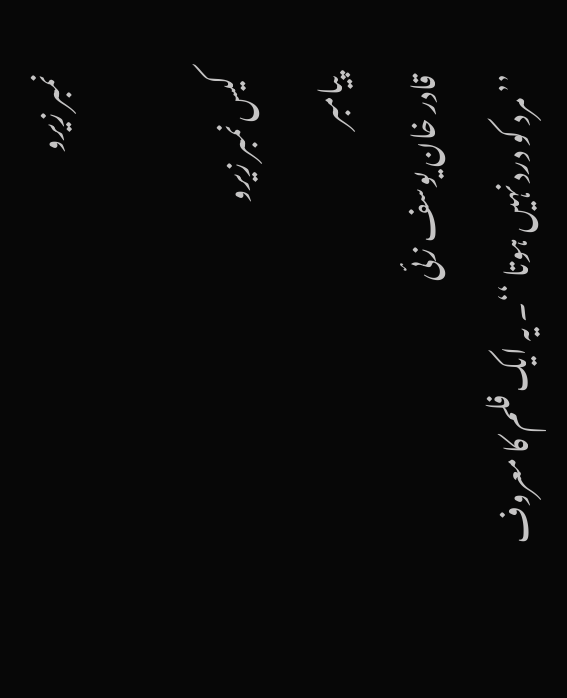نمبر زیرو

کیس نمبر زیرو
پیامبر
قادر خان یوسف زئی
’’ مرد کو درد نہیں ہوتا ‘‘۔ یہ ایک فلم کا معروف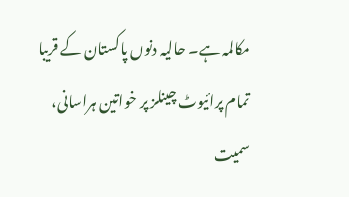مکالمہ ہے۔ حالیہ دنوں پاکستان کے قریبا تمام پرائیوٹ چینلز پر خواتین ہراسانی، سمیت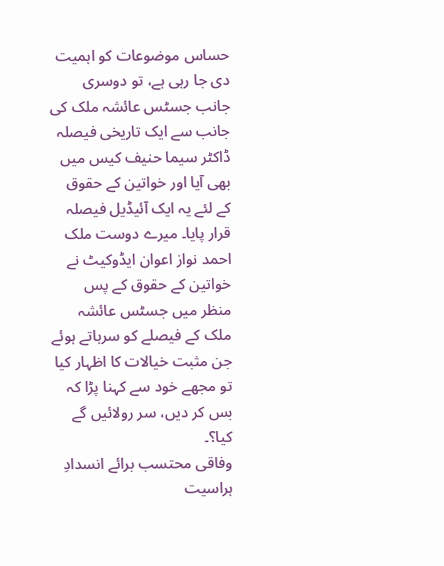حساس موضوعات کو اہمیت دی جا رہی ہے، تو دوسری جانب جسٹس عائشہ ملک کی جانب سے ایک تاریخی فیصلہ ڈاکٹر سیما حنیف کیس میں بھی آیا اور خواتین کے حقوق کے لئے یہ ایک آئیڈیل فیصلہ قرار پایا۔ میرے دوست ملک احمد نواز اعوان ایڈوکیٹ نے خواتین کے حقوق کے پس منظر میں جسٹس عائشہ ملک کے فیصلے کو سرہاتے ہوئے جن مثبت خیالات کا اظہار کیا تو مجھے خود سے کہنا پڑا کہ بس کر دیں، سر رولائیں گے کیا؟۔
وفاقی محتسب برائے انسدادِ ہراسیت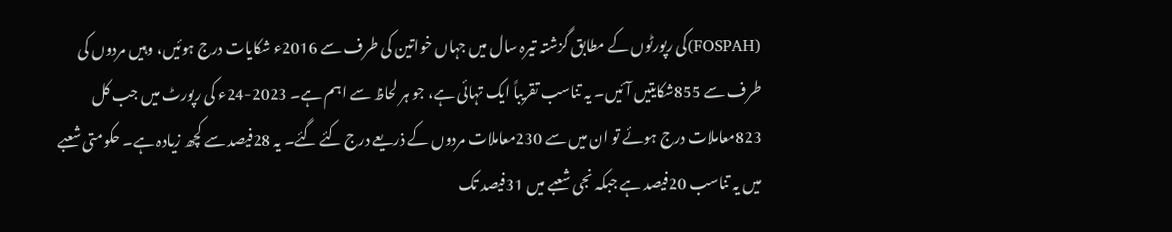(FOSPAH)کی رپورٹوں کے مطابق گزشتہ تیرہ سال میں جہاں خواتین کی طرف سے 2016ء شکایات درج ہوئیں، وہیں مردوں کی طرف سے 855شکایتیں آئیں۔ یہ تناسب تقریباً ایک تہائی ہے، جو ہر لحاظ سے اہم ہے۔ 2023-24ء کی رپورٹ میں جب کل 823معاملات درج ہوئے تو ان میں سے 230معاملات مردوں کے ذریعے درج کئے گئے۔ یہ 28فیصد سے کچھ زیادہ ہے۔ حکومتی شعبے میں یہ تناسب 20فیصد ہے جبکہ نجی شعبے میں 31فیصد تک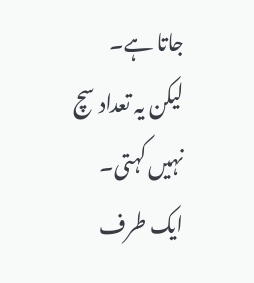جاتا ہے۔ لیکن یہ تعداد سچ نہیں کہتی۔ ایک طرف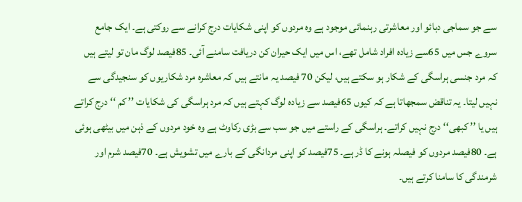سے جو سماجی دبائو اور معاشرتی رہنمائی موجود ہے وہ مردوں کو اپنی شکایات درج کرانے سے روکتی ہے۔ ایک جامع سروے جس میں 65سے زیادہ افراد شامل تھے، اس میں ایک حیران کن دریافت سامنے آئی۔ 85فیصد لوگ مان تو لیتے ہیں کہ مرد جنسی ہراسگی کے شکار ہو سکتے ہیں، لیکن 70 فیصد یہ مانتے ہیں کہ معاشرہ مرد شکاریوں کو سنجیدگی سے نہیں لیتا۔ یہ تناقض سمجھاتا ہے کہ کیوں 65فیصد سے زیادہ لوگ کہتے ہیں کہ مرد ہراسگی کی شکایات ’’ کم ‘‘ درج کراتے ہیں یا ’’ کبھی‘‘ درج نہیں کراتے۔ ہراسگی کے راستے میں جو سب سے بڑی رکاوٹ ہے وہ خود مردوں کے ذہن میں بیٹھی ہوئی ہے۔ 80فیصد مردوں کو فیصلہ ہونے کا ڈر ہے۔ 75فیصد کو اپنی مردانگی کے بارے میں تشویش ہے۔ 70فیصد شرم اور شرمندگی کا سامنا کرتے ہیں۔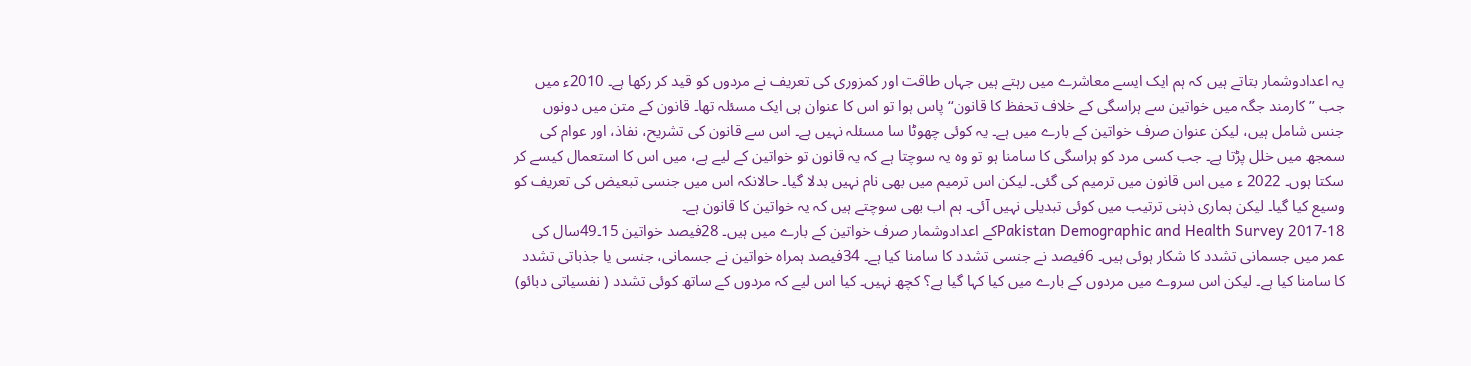یہ اعدادوشمار بتاتے ہیں کہ ہم ایک ایسے معاشرے میں رہتے ہیں جہاں طاقت اور کمزوری کی تعریف نے مردوں کو قید کر رکھا ہے۔ 2010ء میں جب ’’ کارمند جگہ میں خواتین سے ہراسگی کے خلاف تحفظ کا قانون‘‘ پاس ہوا تو اس کا عنوان ہی ایک مسئلہ تھا۔ قانون کے متن میں دونوں جنس شامل ہیں، لیکن عنوان صرف خواتین کے بارے میں ہے۔ یہ کوئی چھوٹا سا مسئلہ نہیں ہے۔ اس سے قانون کی تشریح، نفاذ، اور عوام کی سمجھ میں خلل پڑتا ہے۔ جب کسی مرد کو ہراسگی کا سامنا ہو تو وہ یہ سوچتا ہے کہ یہ قانون تو خواتین کے لیے ہے، میں اس کا استعمال کیسے کر سکتا ہوں۔ 2022 ء میں اس قانون میں ترمیم کی گئی۔ لیکن اس ترمیم میں بھی نام نہیں بدلا گیا۔ حالانکہ اس میں جنسی تبعیض کی تعریف کو وسیع کیا گیا۔ لیکن ہماری ذہنی ترتیب میں کوئی تبدیلی نہیں آئی۔ ہم اب بھی سوچتے ہیں کہ یہ خواتین کا قانون ہے۔
Pakistan Demographic and Health Survey 2017-18کے اعدادوشمار صرف خواتین کے بارے میں ہیں۔ 28فیصد خواتین 15۔49سال کی عمر میں جسمانی تشدد کا شکار ہوئی ہیں۔ 6فیصد نے جنسی تشدد کا سامنا کیا ہے۔ 34فیصد ہمراہ خواتین نے جسمانی، جنسی یا جذباتی تشدد کا سامنا کیا ہے۔ لیکن اس سروے میں مردوں کے بارے میں کیا کہا گیا ہے؟ کچھ نہیں۔ کیا اس لیے کہ مردوں کے ساتھ کوئی تشدد ( نفسیاتی دبائو)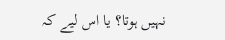نہیں ہوتا؟ یا اس لیے کہ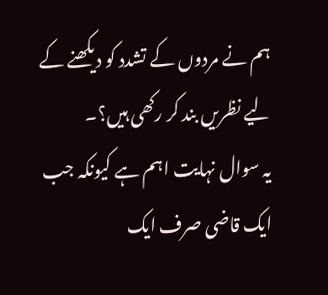ہم نے مردوں کے تشدد کو دیکھنے کے لیے نظریں بند کر رکھی ہیں؟۔
یہ سوال نہایت اہم ہے کیونکہ جب ایک قاضی صرف ایک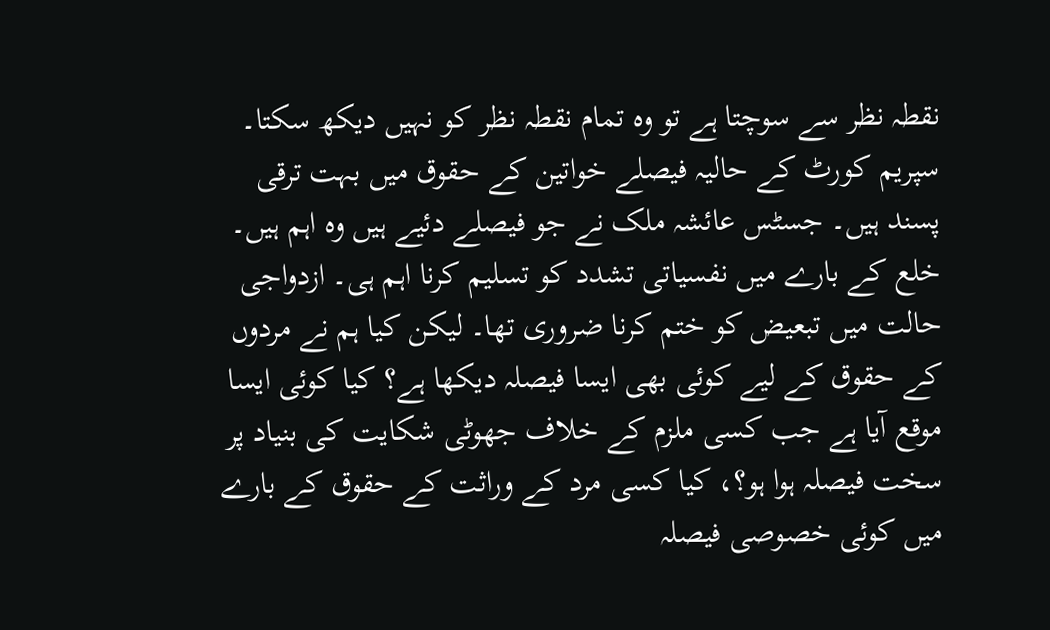نقطہ نظر سے سوچتا ہے تو وہ تمام نقطہ نظر کو نہیں دیکھ سکتا۔ سپریم کورٹ کے حالیہ فیصلے خواتین کے حقوق میں بہت ترقی پسند ہیں۔ جسٹس عائشہ ملک نے جو فیصلے دئیے ہیں وہ اہم ہیں۔ خلع کے بارے میں نفسیاتی تشدد کو تسلیم کرنا اہم ہی۔ ازدواجی حالت میں تبعیض کو ختم کرنا ضروری تھا۔ لیکن کیا ہم نے مردوں کے حقوق کے لیے کوئی بھی ایسا فیصلہ دیکھا ہے؟ کیا کوئی ایسا موقع آیا ہے جب کسی ملزم کے خلاف جھوٹی شکایت کی بنیاد پر سخت فیصلہ ہوا ہو؟، کیا کسی مرد کے وراثت کے حقوق کے بارے میں کوئی خصوصی فیصلہ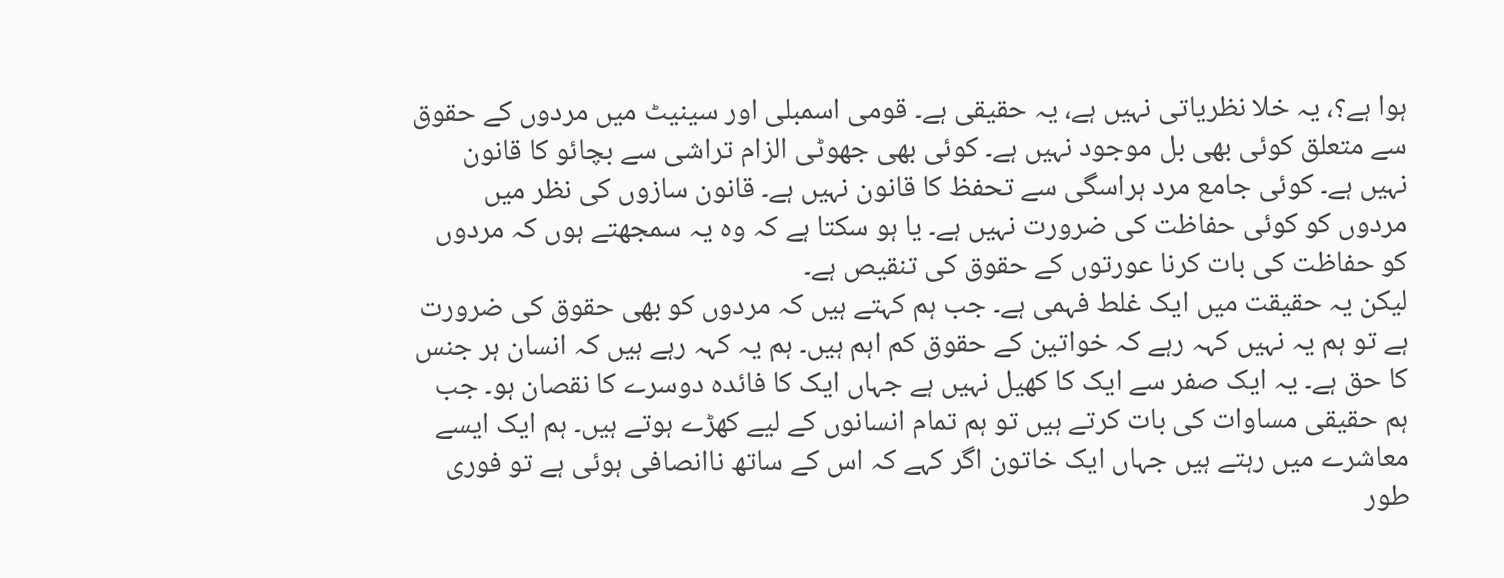ہوا ہے؟، یہ خلا نظریاتی نہیں ہے، یہ حقیقی ہے۔ قومی اسمبلی اور سینیٹ میں مردوں کے حقوق سے متعلق کوئی بھی بل موجود نہیں ہے۔ کوئی بھی جھوٹی الزام تراشی سے بچائو کا قانون نہیں ہے۔ کوئی جامع مرد ہراسگی سے تحفظ کا قانون نہیں ہے۔ قانون سازوں کی نظر میں مردوں کو کوئی حفاظت کی ضرورت نہیں ہے۔ یا ہو سکتا ہے کہ وہ یہ سمجھتے ہوں کہ مردوں کو حفاظت کی بات کرنا عورتوں کے حقوق کی تنقیص ہے۔
لیکن یہ حقیقت میں ایک غلط فہمی ہے۔ جب ہم کہتے ہیں کہ مردوں کو بھی حقوق کی ضرورت ہے تو ہم یہ نہیں کہہ رہے کہ خواتین کے حقوق کم اہم ہیں۔ ہم یہ کہہ رہے ہیں کہ انسان ہر جنس کا حق ہے۔ یہ ایک صفر سے ایک کا کھیل نہیں ہے جہاں ایک کا فائدہ دوسرے کا نقصان ہو۔ جب ہم حقیقی مساوات کی بات کرتے ہیں تو ہم تمام انسانوں کے لیے کھڑے ہوتے ہیں۔ ہم ایک ایسے معاشرے میں رہتے ہیں جہاں ایک خاتون اگر کہے کہ اس کے ساتھ ناانصافی ہوئی ہے تو فوری طور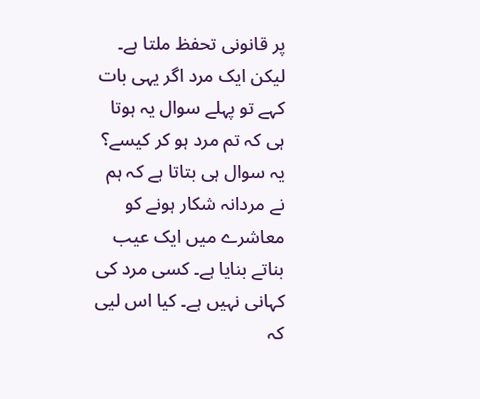پر قانونی تحفظ ملتا ہے۔ لیکن ایک مرد اگر یہی بات کہے تو پہلے سوال یہ ہوتا ہی کہ تم مرد ہو کر کیسے؟ یہ سوال ہی بتاتا ہے کہ ہم نے مردانہ شکار ہونے کو معاشرے میں ایک عیب بناتے بنایا ہے۔ کسی مرد کی کہانی نہیں ہے۔ کیا اس لیی کہ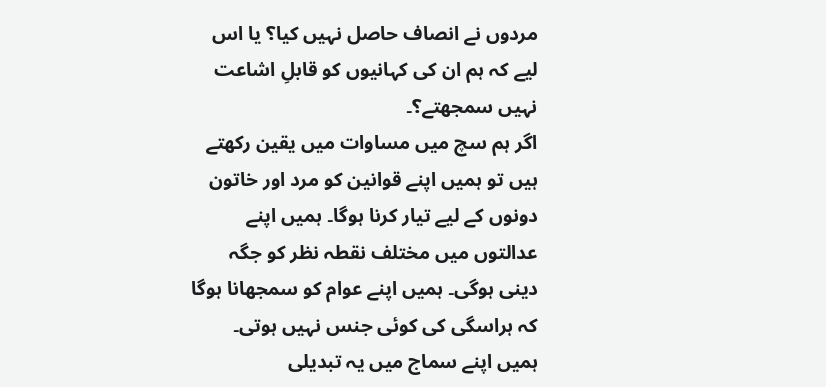مردوں نے انصاف حاصل نہیں کیا؟ یا اس لیے کہ ہم ان کی کہانیوں کو قابلِ اشاعت نہیں سمجھتے؟۔
اگر ہم سچ میں مساوات میں یقین رکھتے ہیں تو ہمیں اپنے قوانین کو مرد اور خاتون دونوں کے لیے تیار کرنا ہوگا۔ ہمیں اپنے عدالتوں میں مختلف نقطہ نظر کو جگہ دینی ہوگی۔ ہمیں اپنے عوام کو سمجھانا ہوگا کہ ہراسگی کی کوئی جنس نہیں ہوتی۔ ہمیں اپنے سماج میں یہ تبدیلی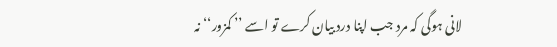لانی ہوگی کہ مرد جب اپنا درد بیان کرے تو اسے ’’ کمزور‘‘ نہ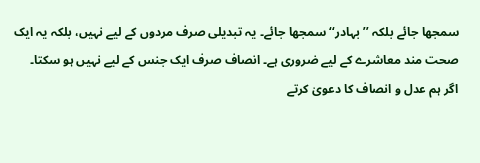سمجھا جائے بلکہ ’’ بہادر‘‘ سمجھا جائے۔ یہ تبدیلی صرف مردوں کے لیے نہیں، بلکہ یہ ایک صحت مند معاشرے کے لیے ضروری ہے۔ انصاف صرف ایک جنس کے لیے نہیں ہو سکتا۔ اگر ہم عدل و انصاف کا دعویٰ کرتے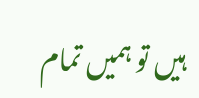ہیں تو ہمیں تمام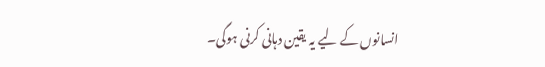انسانوں کے لیے یہ یقین دہانی کرنی ہوگی۔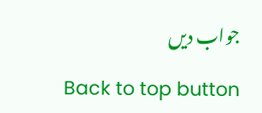جواب دیں

Back to top button